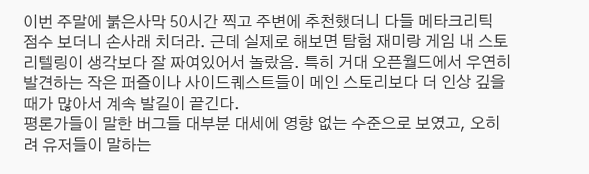이번 주말에 붉은사막 50시간 찍고 주변에 추천했더니 다들 메타크리틱 점수 보더니 손사래 치더라. 근데 실제로 해보면 탐험 재미랑 게임 내 스토리텔링이 생각보다 잘 짜여있어서 놀랐음. 특히 거대 오픈월드에서 우연히 발견하는 작은 퍼즐이나 사이드퀘스트들이 메인 스토리보다 더 인상 깊을 때가 많아서 계속 발길이 끝긴다.
평론가들이 말한 버그들 대부분 대세에 영향 없는 수준으로 보였고, 오히려 유저들이 말하는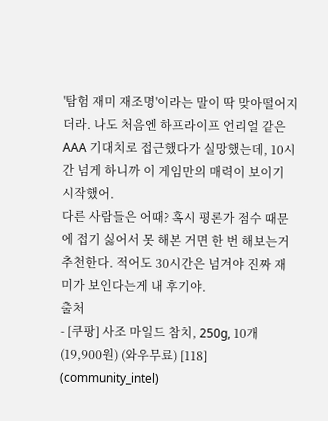'탐험 재미 재조명'이라는 말이 딱 맞아떨어지더라. 나도 처음엔 하프라이프 언리얼 같은 AAA 기대치로 접근했다가 실망했는데, 10시간 넘게 하니까 이 게임만의 매력이 보이기 시작했어.
다른 사람들은 어때? 혹시 평론가 점수 때문에 접기 싫어서 못 해본 거면 한 번 해보는거 추천한다. 적어도 30시간은 넘겨야 진짜 재미가 보인다는게 내 후기야.
출처
- [쿠팡] 사조 마일드 참치, 250g, 10개 (19,900원) (와우무료) [118] (community_intel)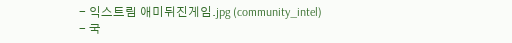- 익스트림 애미뒤진게임.jpg (community_intel)
- 국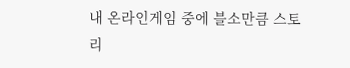내 온라인게임 중에 블소만큼 스토리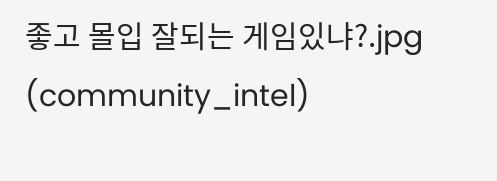좋고 몰입 잘되는 게임있냐?.jpg (community_intel)